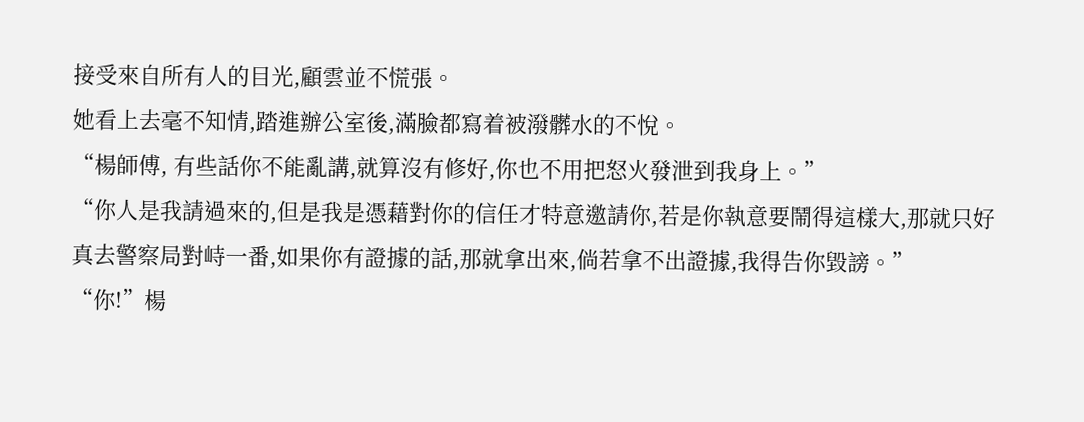接受來自所有人的目光,顧雲並不慌張。
她看上去毫不知情,踏進辦公室後,滿臉都寫着被潑髒水的不悅。
“楊師傅, 有些話你不能亂講,就算沒有修好,你也不用把怒火發泄到我身上。”
“你人是我請過來的,但是我是憑藉對你的信任才特意邀請你,若是你執意要鬧得這樣大,那就只好真去警察局對峙一番,如果你有證據的話,那就拿出來,倘若拿不出證據,我得告你毀謗。”
“你!”楊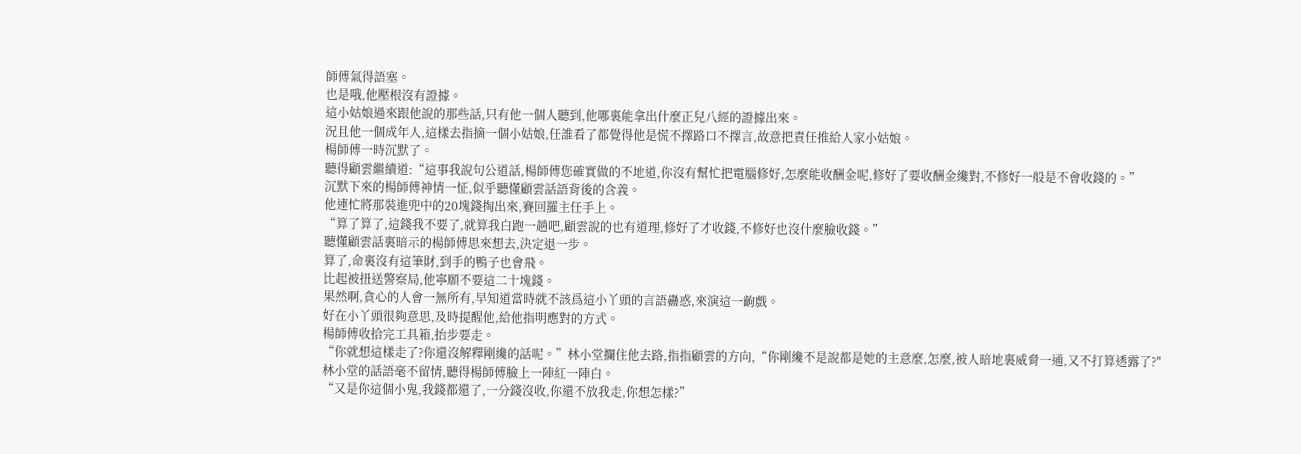師傅氣得語塞。
也是哦,他壓根沒有證據。
這小姑娘過來跟他說的那些話,只有他一個人聽到,他哪裏能拿出什麼正兒八經的證據出來。
況且他一個成年人,這樣去指摘一個小姑娘,任誰看了都覺得他是慌不擇路口不擇言,故意把責任推給人家小姑娘。
楊師傅一時沉默了。
聽得顧雲繼續道:“這事我說句公道話,楊師傅您確實做的不地道,你沒有幫忙把電腦修好,怎麼能收酬金呢,修好了要收酬金纔對,不修好一般是不會收錢的。”
沉默下來的楊師傅神情一怔,似乎聽懂顧雲話語背後的含義。
他連忙將那裝進兜中的20塊錢掏出來,賽回羅主任手上。
“算了算了,這錢我不要了,就算我白跑一趟吧,顧雲說的也有道理,修好了才收錢,不修好也沒什麼臉收錢。”
聽懂顧雲話裏暗示的楊師傅思來想去,決定退一步。
算了,命裏沒有這筆財,到手的鴨子也會飛。
比起被扭送警察局,他寧願不要這二十塊錢。
果然啊,貪心的人會一無所有,早知道當時就不該爲這小丫頭的言語蠱惑,來演這一齣戲。
好在小丫頭很夠意思,及時提醒他,給他指明應對的方式。
楊師傅收拾完工具箱,抬步要走。
“你就想這樣走了?你還沒解釋剛纔的話呢。”林小堂攔住他去路,指指顧雲的方向,“你剛纔不是說都是她的主意麼,怎麼,被人暗地裏威脅一通,又不打算透露了?"
林小堂的話語毫不留情,聽得楊師傅臉上一陣紅一陣白。
“又是你這個小鬼,我錢都還了,一分錢沒收,你還不放我走,你想怎樣?”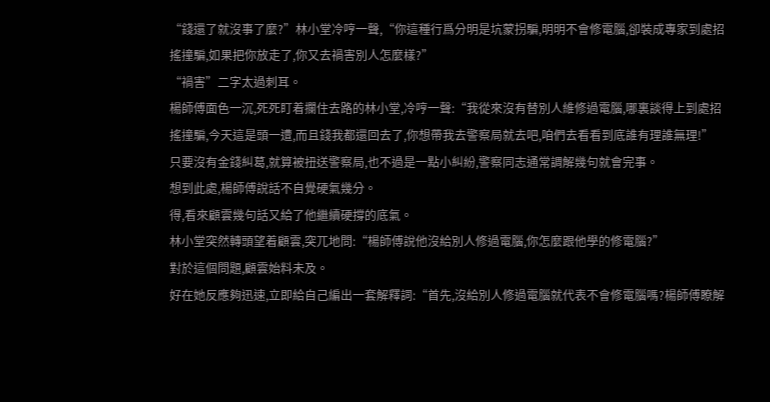“錢還了就沒事了麼?”林小堂冷哼一聲,“你這種行爲分明是坑蒙拐騙,明明不會修電腦,卻裝成專家到處招搖撞騙,如果把你放走了,你又去禍害別人怎麼樣?”
“禍害”二字太過刺耳。
楊師傅面色一沉,死死盯着攔住去路的林小堂,冷哼一聲:“我從來沒有替別人維修過電腦,哪裏談得上到處招搖撞騙,今天這是頭一遭,而且錢我都還回去了,你想帶我去警察局就去吧,咱們去看看到底誰有理誰無理!”
只要沒有金錢糾葛,就算被扭送警察局,也不過是一點小糾紛,警察同志通常調解幾句就會完事。
想到此處,楊師傅說話不自覺硬氣幾分。
得,看來顧雲幾句話又給了他繼續硬撐的底氣。
林小堂突然轉頭望着顧雲,突兀地問:“楊師傅說他沒給別人修過電腦,你怎麼跟他學的修電腦?”
對於這個問題,顧雲始料未及。
好在她反應夠迅速,立即給自己編出一套解釋詞:“首先,沒給別人修過電腦就代表不會修電腦嗎?楊師傅瞭解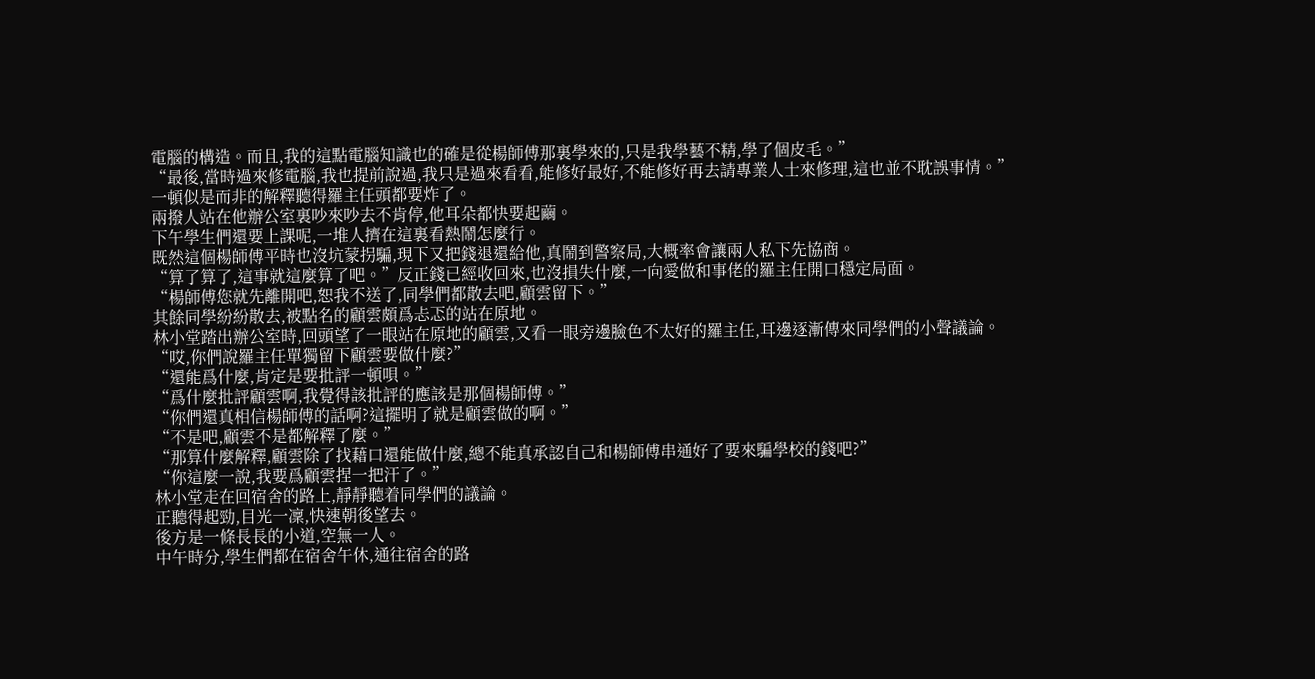電腦的構造。而且,我的這點電腦知識也的確是從楊師傅那裏學來的,只是我學藝不精,學了個皮毛。”
“最後,當時過來修電腦,我也提前說過,我只是過來看看,能修好最好,不能修好再去請專業人士來修理,這也並不耽誤事情。”
一頓似是而非的解釋聽得羅主任頭都要炸了。
兩撥人站在他辦公室裏吵來吵去不肯停,他耳朵都快要起繭。
下午學生們還要上課呢,一堆人擠在這裏看熱鬧怎麼行。
既然這個楊師傅平時也沒坑蒙拐騙,現下又把錢退還給他,真鬧到警察局,大概率會讓兩人私下先協商。
“算了算了,這事就這麼算了吧。”反正錢已經收回來,也沒損失什麼,一向愛做和事佬的羅主任開口穩定局面。
“楊師傅您就先離開吧,恕我不送了,同學們都散去吧,顧雲留下。”
其餘同學紛紛散去,被點名的顧雲頗爲忐忑的站在原地。
林小堂踏出辦公室時,回頭望了一眼站在原地的顧雲,又看一眼旁邊臉色不太好的羅主任,耳邊逐漸傳來同學們的小聲議論。
“哎,你們說羅主任單獨留下顧雲要做什麼?”
“還能爲什麼,肯定是要批評一頓唄。”
“爲什麼批評顧雲啊,我覺得該批評的應該是那個楊師傅。”
“你們還真相信楊師傅的話啊?這擺明了就是顧雲做的啊。”
“不是吧,顧雲不是都解釋了麼。”
“那算什麼解釋,顧雲除了找藉口還能做什麼,總不能真承認自己和楊師傅串通好了要來騙學校的錢吧?”
“你這麼一說,我要爲顧雲捏一把汗了。”
林小堂走在回宿舍的路上,靜靜聽着同學們的議論。
正聽得起勁,目光一凜,快速朝後望去。
後方是一條長長的小道,空無一人。
中午時分,學生們都在宿舍午休,通往宿舍的路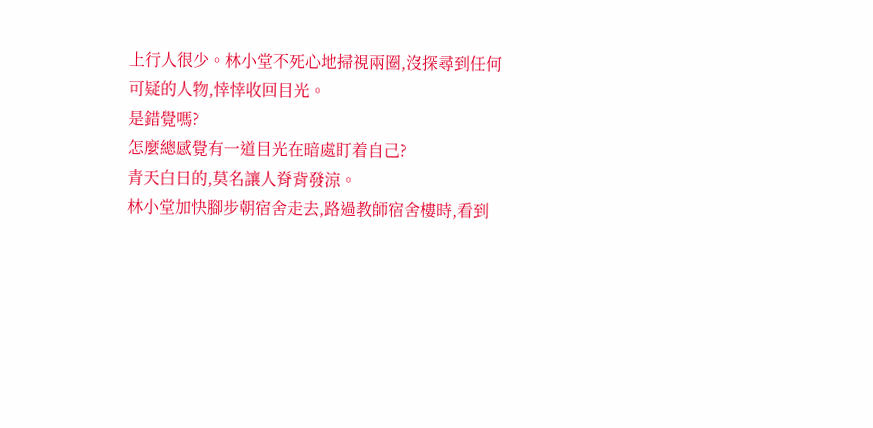上行人很少。林小堂不死心地掃視兩圈,沒探尋到任何可疑的人物,悻悻收回目光。
是錯覺嗎?
怎麼總感覺有一道目光在暗處盯着自己?
青天白日的,莫名讓人脊背發涼。
林小堂加快腳步朝宿舍走去,路過教師宿舍樓時,看到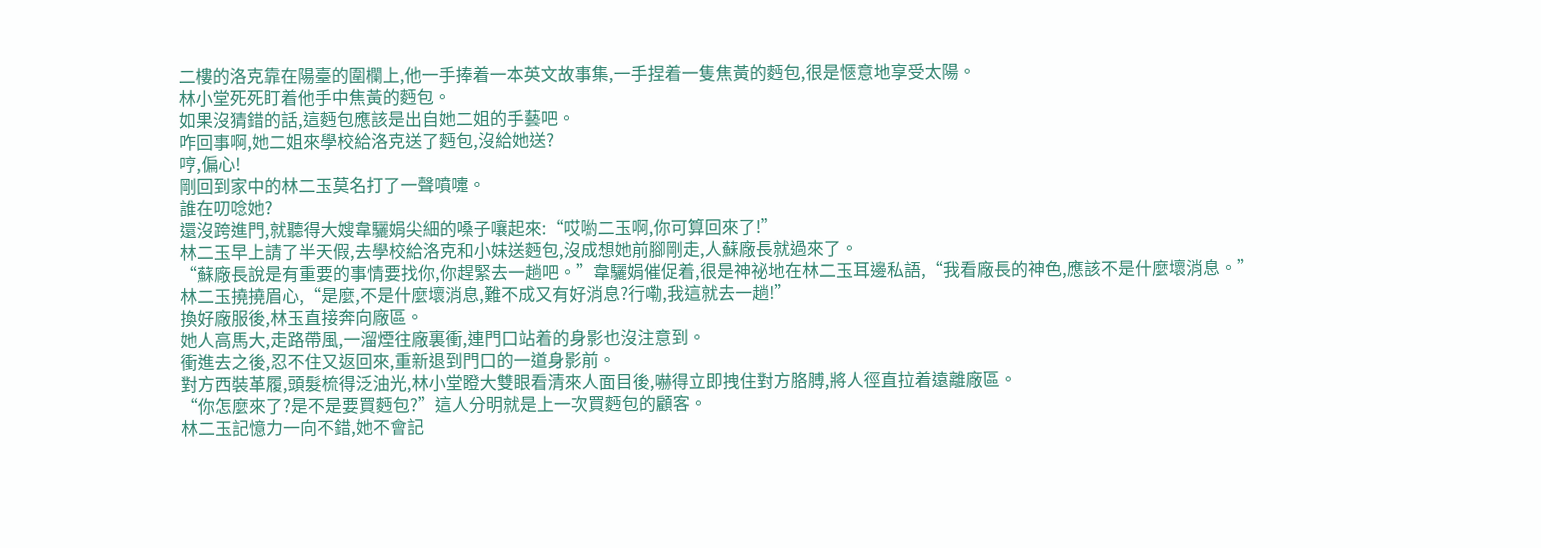二樓的洛克靠在陽臺的圍欄上,他一手捧着一本英文故事集,一手捏着一隻焦黃的麪包,很是愜意地享受太陽。
林小堂死死盯着他手中焦黃的麪包。
如果沒猜錯的話,這麪包應該是出自她二姐的手藝吧。
咋回事啊,她二姐來學校給洛克送了麪包,沒給她送?
哼,偏心!
剛回到家中的林二玉莫名打了一聲噴嚏。
誰在叨唸她?
還沒跨進門,就聽得大嫂韋驪娟尖細的嗓子嚷起來:“哎喲二玉啊,你可算回來了!”
林二玉早上請了半天假,去學校給洛克和小妹送麪包,沒成想她前腳剛走,人蘇廠長就過來了。
“蘇廠長說是有重要的事情要找你,你趕緊去一趟吧。”韋驪娟催促着,很是神祕地在林二玉耳邊私語,“我看廠長的神色,應該不是什麼壞消息。”
林二玉撓撓眉心,“是麼,不是什麼壞消息,難不成又有好消息?行嘞,我這就去一趟!”
換好廠服後,林玉直接奔向廠區。
她人高馬大,走路帶風,一溜煙往廠裏衝,連門口站着的身影也沒注意到。
衝進去之後,忍不住又返回來,重新退到門口的一道身影前。
對方西裝革履,頭髮梳得泛油光,林小堂瞪大雙眼看清來人面目後,嚇得立即拽住對方胳膊,將人徑直拉着遠離廠區。
“你怎麼來了?是不是要買麪包?”這人分明就是上一次買麪包的顧客。
林二玉記憶力一向不錯,她不會記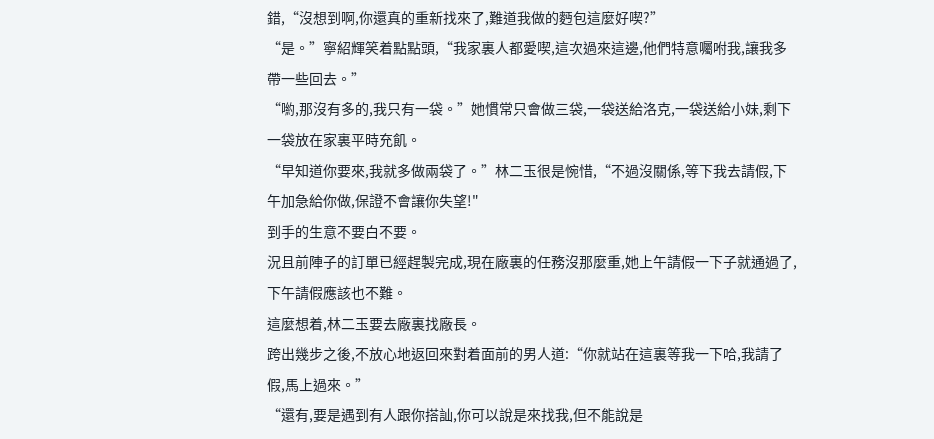錯,“沒想到啊,你還真的重新找來了,難道我做的麪包這麼好喫?”
“是。”寧紹輝笑着點點頭,“我家裏人都愛喫,這次過來這邊,他們特意囑咐我,讓我多帶一些回去。”
“喲,那沒有多的,我只有一袋。”她慣常只會做三袋,一袋送給洛克,一袋送給小妹,剩下一袋放在家裏平時充飢。
“早知道你要來,我就多做兩袋了。”林二玉很是惋惜,“不過沒關係,等下我去請假,下午加急給你做,保證不會讓你失望!"
到手的生意不要白不要。
況且前陣子的訂單已經趕製完成,現在廠裏的任務沒那麼重,她上午請假一下子就通過了,下午請假應該也不難。
這麼想着,林二玉要去廠裏找廠長。
跨出幾步之後,不放心地返回來對着面前的男人道:“你就站在這裏等我一下哈,我請了假,馬上過來。”
“還有,要是遇到有人跟你搭訕,你可以說是來找我,但不能說是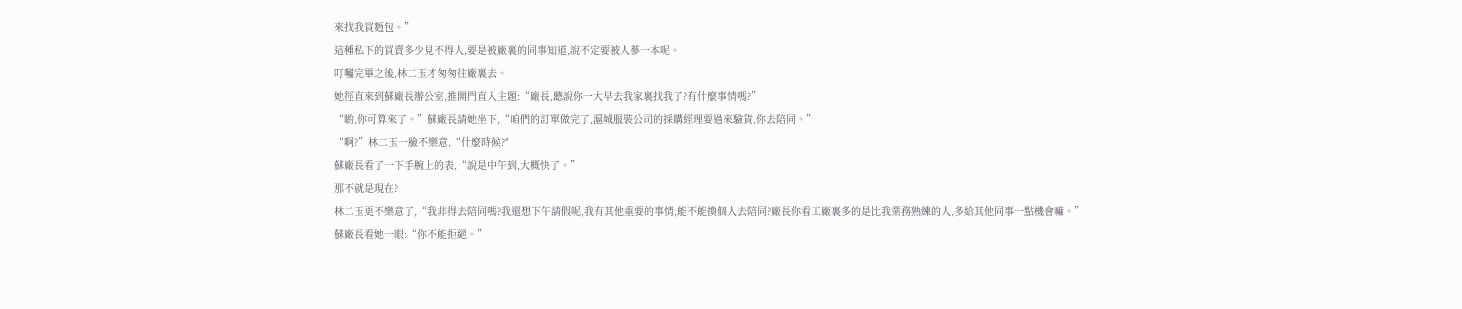來找我買麪包。”
這種私下的買賣多少見不得人,要是被廠裏的同事知道,說不定要被人蔘一本呢。
叮囑完畢之後,林二玉才匆匆往廠裏去。
她徑直來到蘇廠長辦公室,推開門直入主題:“廠長,聽說你一大早去我家裏找我了?有什麼事情嗎?”
“喲,你可算來了。”蘇廠長請她坐下,“咱們的訂單做完了,滬城服裝公司的採購經理要過來驗貨,你去陪同。”
“啊?”林二玉一臉不樂意,“什麼時候?"
蘇廠長看了一下手腕上的表,“說是中午到,大概快了。”
那不就是現在?
林二玉更不樂意了,“我非得去陪同嗎?我還想下午請假呢,我有其他重要的事情,能不能換個人去陪同?廠長你看工廠裏多的是比我業務熟練的人,多給其他同事一點機會嘛。”
蘇廠長看她一眼:“你不能拒絕。”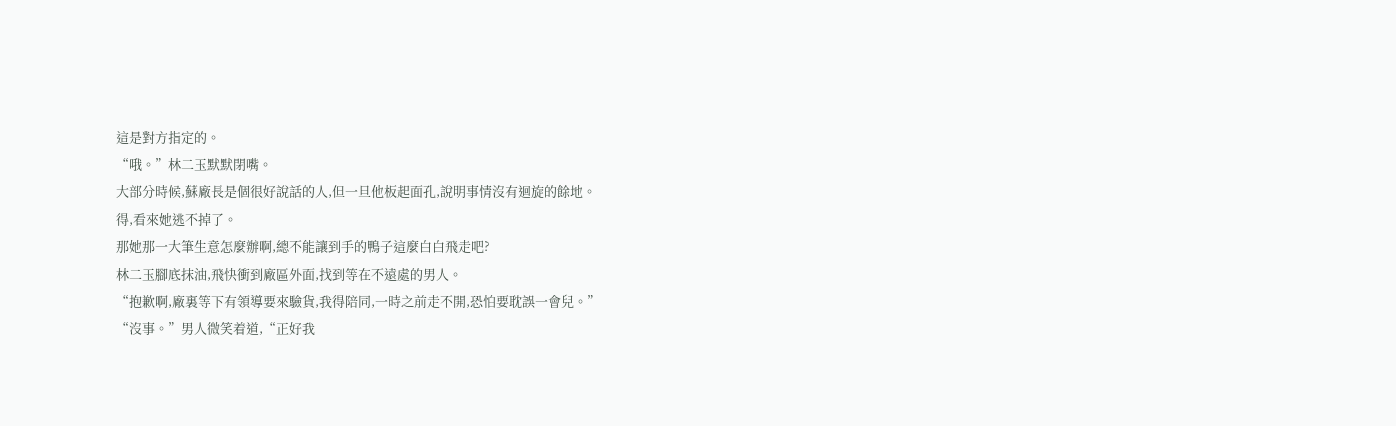這是對方指定的。
“哦。”林二玉默默閉嘴。
大部分時候,蘇廠長是個很好說話的人,但一旦他板起面孔,說明事情沒有迴旋的餘地。
得,看來她逃不掉了。
那她那一大筆生意怎麼辦啊,總不能讓到手的鴨子這麼白白飛走吧?
林二玉腳底抹油,飛快衝到廠區外面,找到等在不遠處的男人。
“抱歉啊,廠裏等下有領導要來驗貨,我得陪同,一時之前走不開,恐怕要耽誤一會兒。”
“沒事。”男人微笑着道,“正好我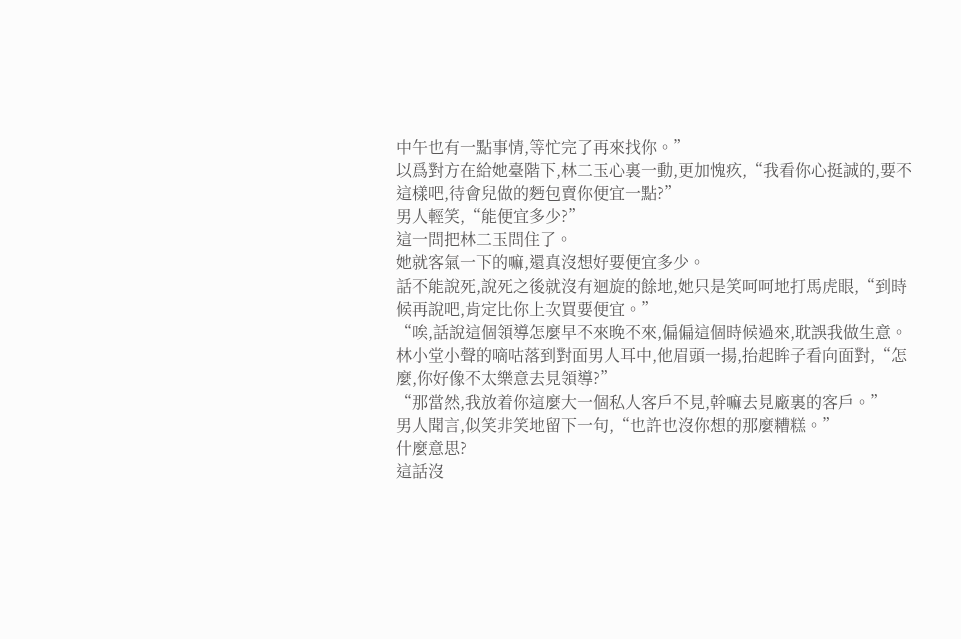中午也有一點事情,等忙完了再來找你。”
以爲對方在給她臺階下,林二玉心裏一動,更加愧疚,“我看你心挺誠的,要不這樣吧,待會兒做的麪包賣你便宜一點?”
男人輕笑,“能便宜多少?”
這一問把林二玉問住了。
她就客氣一下的嘛,還真沒想好要便宜多少。
話不能說死,說死之後就沒有迴旋的餘地,她只是笑呵呵地打馬虎眼,“到時候再說吧,肯定比你上次買要便宜。”
“唉,話說這個領導怎麼早不來晚不來,偏偏這個時候過來,耽誤我做生意。
林小堂小聲的嘀咕落到對面男人耳中,他眉頭一揚,抬起眸子看向面對,“怎麼,你好像不太樂意去見領導?”
“那當然,我放着你這麼大一個私人客戶不見,幹嘛去見廠裏的客戶。”
男人聞言,似笑非笑地留下一句,“也許也沒你想的那麼糟糕。”
什麼意思?
這話沒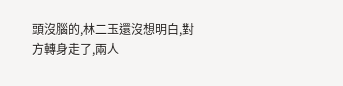頭沒腦的,林二玉還沒想明白,對方轉身走了,兩人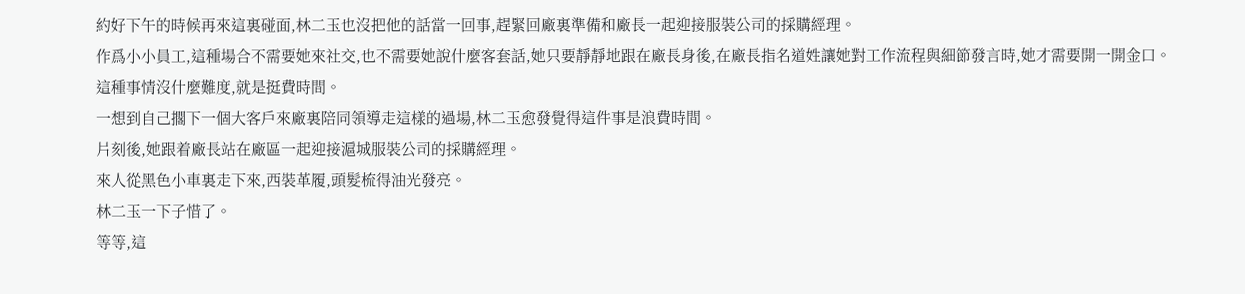約好下午的時候再來這裏碰面,林二玉也沒把他的話當一回事,趕緊回廠裏準備和廠長一起迎接服裝公司的採購經理。
作爲小小員工,這種場合不需要她來社交,也不需要她說什麼客套話,她只要靜靜地跟在廠長身後,在廠長指名道姓讓她對工作流程與細節發言時,她才需要開一開金口。
這種事情沒什麼難度,就是挺費時間。
一想到自己擱下一個大客戶來廠裏陪同領導走這樣的過場,林二玉愈發覺得這件事是浪費時間。
片刻後,她跟着廠長站在廠區一起迎接滬城服裝公司的採購經理。
來人從黑色小車裏走下來,西裝革履,頭髮梳得油光發亮。
林二玉一下子惜了。
等等,這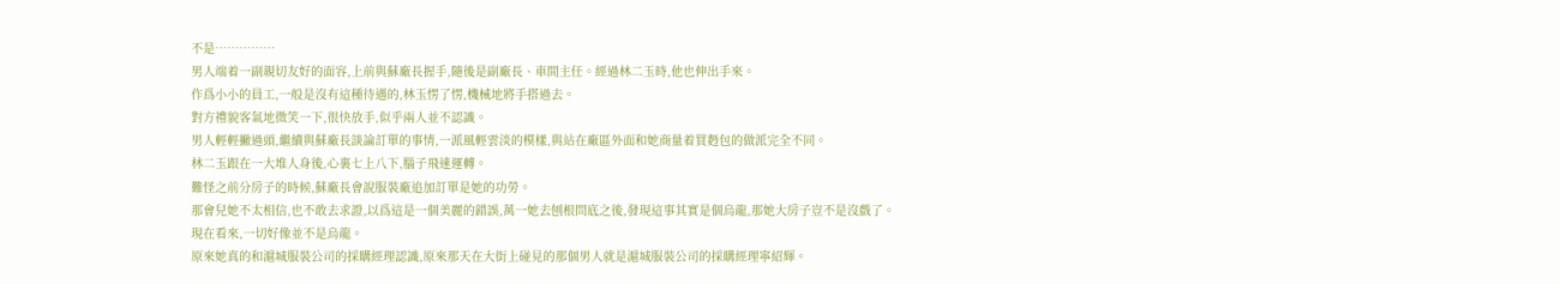不是……………
男人端着一副親切友好的面容,上前與蘇廠長握手,隨後是副廠長、車間主任。經過林二玉時,他也伸出手來。
作爲小小的員工,一般是沒有這種待遇的,林玉愣了愣,機械地將手搭過去。
對方禮貌客氣地微笑一下,很快放手,似乎兩人並不認識。
男人輕輕撇過頭,繼續與蘇廠長談論訂單的事情,一派風輕雲淡的模樣,與站在廠區外面和她商量着買麪包的做派完全不同。
林二玉跟在一大堆人身後,心裏七上八下,腦子飛速運轉。
難怪之前分房子的時候,蘇廠長會說服裝廠追加訂單是她的功勞。
那會兒她不太相信,也不敢去求證,以爲這是一個美麗的錯誤,萬一她去刨根問底之後,發現這事其實是個烏龍,那她大房子豈不是沒戲了。
現在看來,一切好像並不是烏龍。
原來她真的和滬城服裝公司的採購經理認識,原來那天在大街上碰見的那個男人就是滬城服裝公司的採購經理寧紹輝。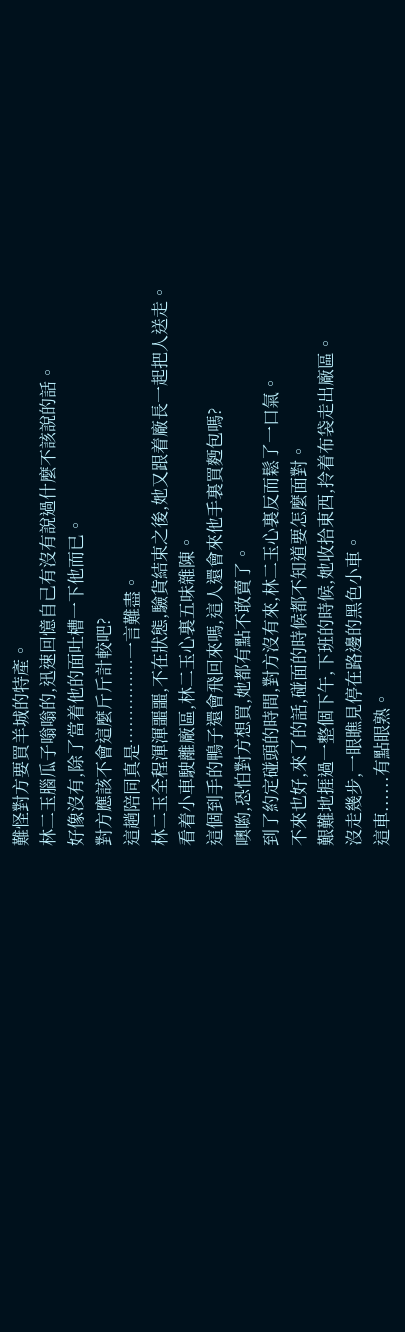難怪對方要買羊城的特產。
林二玉腦瓜子嗡嗡的,迅速回憶自己有沒有說過什麼不該說的話。
好像沒有,除了當着他的面吐槽一下他而已。
對方應該不會這麼斤斤計較吧?
這趟陪同真是……………一言難盡。
林二玉全程渾渾噩噩,不在狀態,驗貨結束之後,她又跟着廠長一起把人送走。
看着小車駛離廠區,林二玉心裏五味雜陳。
這個到手的鴨子還會飛回來嗎,這人還會來他手裏買麪包嗎?
噢喲,恐怕對方想買,她都有點不敢賣了。
到了約定碰頭的時間,對方沒有來,林二玉心裏反而鬆了一口氣。
不來也好,來了的話,碰面的時候都不知道要怎麼面對。
艱難地捱過一整個下午,下班的時候,她收拾東西,拎着布袋走出廠區。
沒走幾步,一眼瞧見停在路邊的黑色小車。
這車......有點眼熟。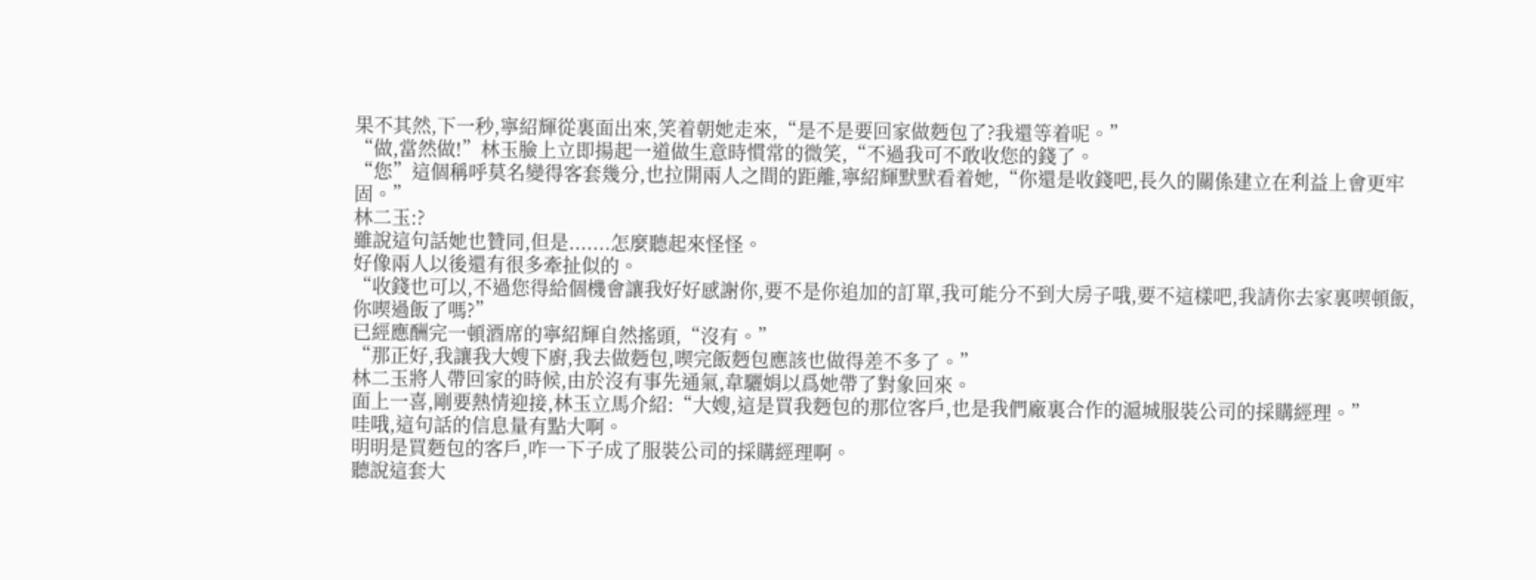果不其然,下一秒,寧紹輝從裏面出來,笑着朝她走來,“是不是要回家做麪包了?我還等着呢。”
“做,當然做!”林玉臉上立即揚起一道做生意時慣常的微笑,“不過我可不敢收您的錢了。
“您”這個稱呼莫名變得客套幾分,也拉開兩人之間的距離,寧紹輝默默看着她,“你還是收錢吧,長久的關係建立在利益上會更牢固。”
林二玉:?
雖說這句話她也贊同,但是.......怎麼聽起來怪怪。
好像兩人以後還有很多牽扯似的。
“收錢也可以,不過您得給個機會讓我好好感謝你,要不是你追加的訂單,我可能分不到大房子哦,要不這樣吧,我請你去家裏喫頓飯,你喫過飯了嗎?”
已經應酬完一頓酒席的寧紹輝自然搖頭,“沒有。”
“那正好,我讓我大嫂下廚,我去做麪包,喫完飯麪包應該也做得差不多了。”
林二玉將人帶回家的時候,由於沒有事先通氣,韋驪娟以爲她帶了對象回來。
面上一喜,剛要熱情迎接,林玉立馬介紹:“大嫂,這是買我麪包的那位客戶,也是我們廠裏合作的滬城服裝公司的採購經理。”
哇哦,這句話的信息量有點大啊。
明明是買麪包的客戶,咋一下子成了服裝公司的採購經理啊。
聽說這套大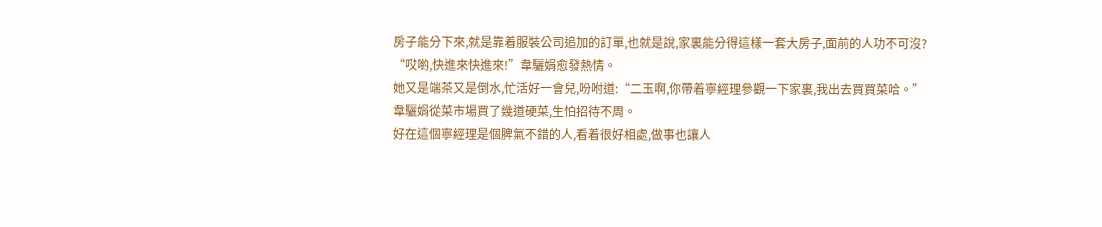房子能分下來,就是靠着服裝公司追加的訂單,也就是說,家裏能分得這樣一套大房子,面前的人功不可沒?
“哎喲,快進來快進來!”韋驪娟愈發熱情。
她又是端茶又是倒水,忙活好一會兒,吩咐道:“二玉啊,你帶着寧經理參觀一下家裏,我出去買買菜哈。”
韋驪娟從菜市場買了幾道硬菜,生怕招待不周。
好在這個寧經理是個脾氣不錯的人,看着很好相處,做事也讓人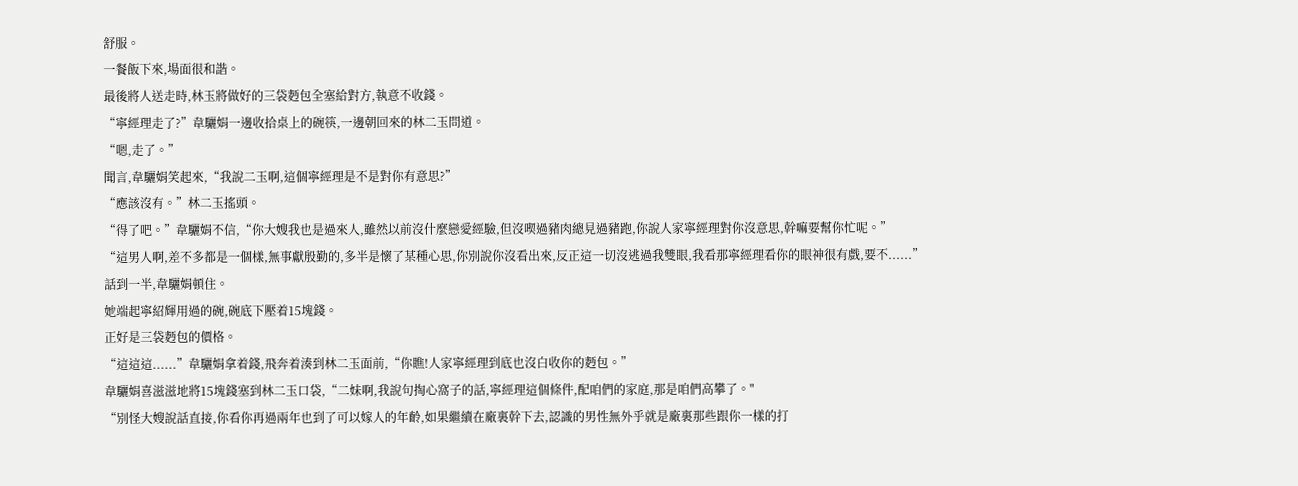舒服。
一餐飯下來,場面很和諧。
最後將人送走時,林玉將做好的三袋麪包全塞給對方,執意不收錢。
“寧經理走了?”韋驪娟一邊收拾桌上的碗筷,一邊朝回來的林二玉問道。
“嗯,走了。”
聞言,韋驪娟笑起來,“我說二玉啊,這個寧經理是不是對你有意思?”
“應該沒有。”林二玉搖頭。
“得了吧。”韋驪娟不信,“你大嫂我也是過來人,雖然以前沒什麼戀愛經驗,但沒喫過豬肉總見過豬跑,你說人家寧經理對你沒意思,幹嘛要幫你忙呢。”
“這男人啊,差不多都是一個樣,無事獻殷勤的,多半是懷了某種心思,你別說你沒看出來,反正這一切沒逃過我雙眼,我看那寧經理看你的眼神很有戲,要不......”
話到一半,韋驪娟頓住。
她端起寧紹輝用過的碗,碗底下壓着15塊錢。
正好是三袋麪包的價格。
“這這這......”韋驪娟拿着錢,飛奔着湊到林二玉面前,“你瞧!人家寧經理到底也沒白收你的麪包。”
韋驪娟喜滋滋地將15塊錢塞到林二玉口袋,“二妹啊,我說句掏心窩子的話,寧經理這個條件,配咱們的家庭,那是咱們高攀了。"
“別怪大嫂說話直接,你看你再過兩年也到了可以嫁人的年齡,如果繼續在廠裏幹下去,認識的男性無外乎就是廠裏那些跟你一樣的打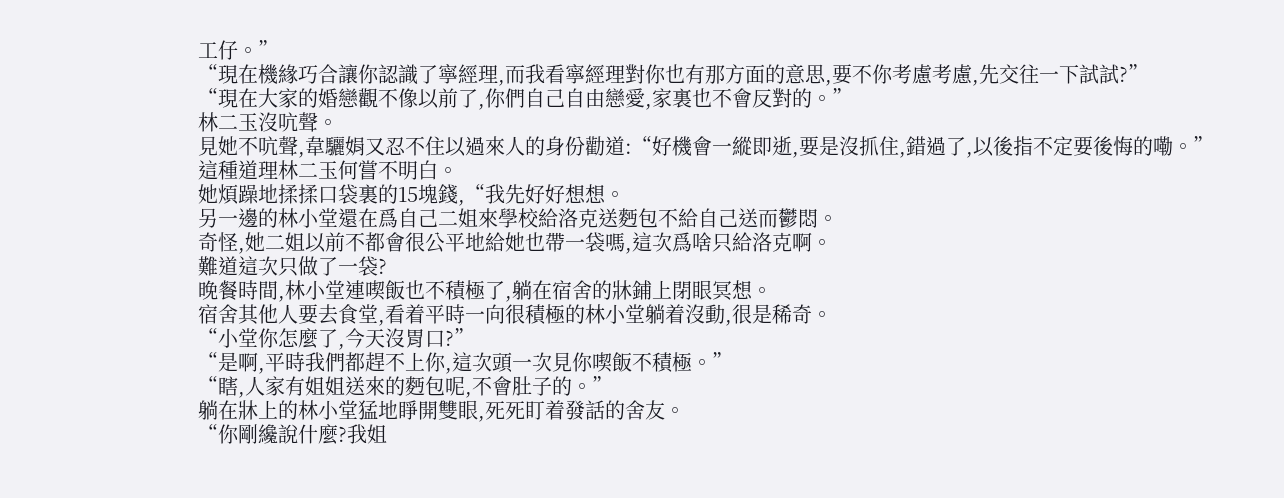工仔。”
“現在機緣巧合讓你認識了寧經理,而我看寧經理對你也有那方面的意思,要不你考慮考慮,先交往一下試試?”
“現在大家的婚戀觀不像以前了,你們自己自由戀愛,家裏也不會反對的。”
林二玉沒吭聲。
見她不吭聲,韋驪娟又忍不住以過來人的身份勸道:“好機會一縱即逝,要是沒抓住,錯過了,以後指不定要後悔的嘞。”
這種道理林二玉何嘗不明白。
她煩躁地揉揉口袋裏的15塊錢,“我先好好想想。
另一邊的林小堂還在爲自己二姐來學校給洛克送麪包不給自己送而鬱悶。
奇怪,她二姐以前不都會很公平地給她也帶一袋嗎,這次爲啥只給洛克啊。
難道這次只做了一袋?
晚餐時間,林小堂連喫飯也不積極了,躺在宿舍的牀鋪上閉眼冥想。
宿舍其他人要去食堂,看着平時一向很積極的林小堂躺着沒動,很是稀奇。
“小堂你怎麼了,今天沒胃口?”
“是啊,平時我們都趕不上你,這次頭一次見你喫飯不積極。”
“瞎,人家有姐姐送來的麪包呢,不會肚子的。”
躺在牀上的林小堂猛地睜開雙眼,死死盯着發話的舍友。
“你剛纔說什麼?我姐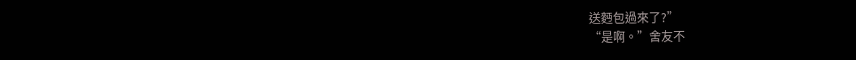送麪包過來了?”
“是啊。”舍友不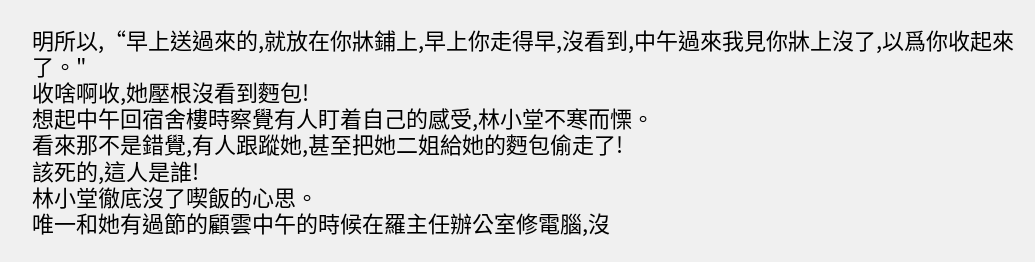明所以,“早上送過來的,就放在你牀鋪上,早上你走得早,沒看到,中午過來我見你牀上沒了,以爲你收起來了。"
收啥啊收,她壓根沒看到麪包!
想起中午回宿舍樓時察覺有人盯着自己的感受,林小堂不寒而慄。
看來那不是錯覺,有人跟蹤她,甚至把她二姐給她的麪包偷走了!
該死的,這人是誰!
林小堂徹底沒了喫飯的心思。
唯一和她有過節的顧雲中午的時候在羅主任辦公室修電腦,沒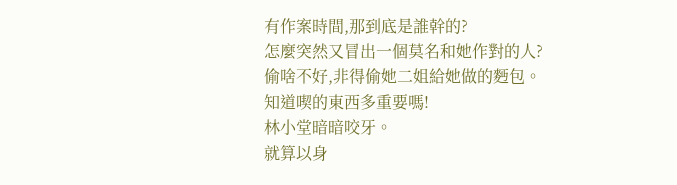有作案時間,那到底是誰幹的?
怎麼突然又冒出一個莫名和她作對的人?
偷啥不好,非得偷她二姐給她做的麪包。
知道喫的東西多重要嗎!
林小堂暗暗咬牙。
就算以身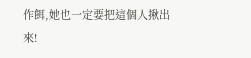作餌,她也一定要把這個人揪出來!